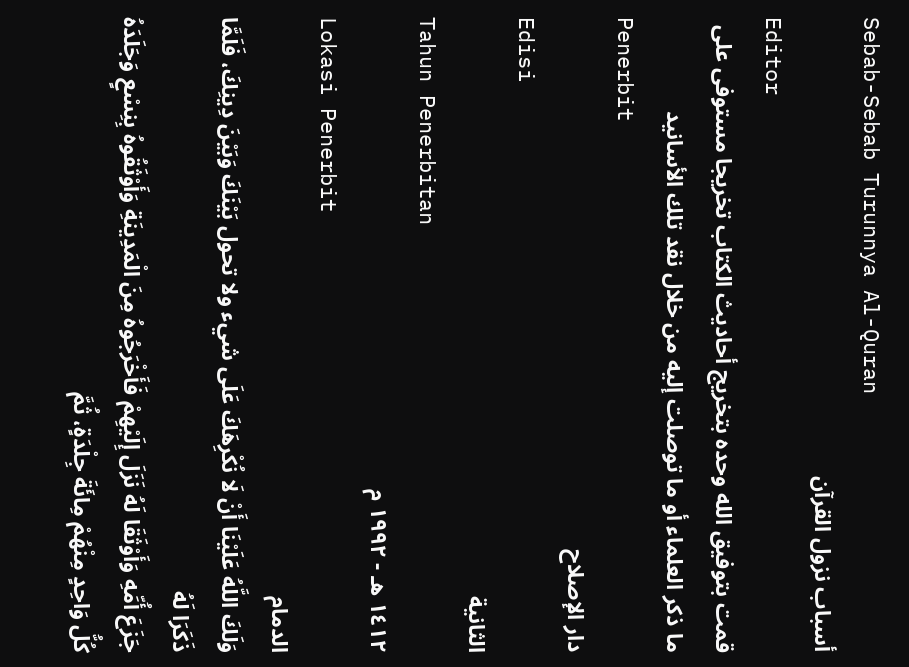Sebab-Sebab Turunnya Al-Quran
أسباب نزول القرآن
Editor
قمت بتوفيق الله وحده بتخريج أحاديث الكتاب تخريجا مستوفى على ما ذكر العلماء أو ما توصلت إليه من خلال نقد تلك الأسانيد
Penerbit
دار الإصلاح
Edisi
الثانية
Tahun Penerbitan
١٤١٢ هـ - ١٩٩٢ م
Lokasi Penerbit
الدمام
وَلَكَ اللَّهُ عَلَيْنَا أَنْ لَا نُكْرِهَكَ عَلَى شيء ولا تحول بَيْنَكَ وَبَيْنَ دِينِكَ، فَلَمَّا ذَكَرَا لَهُ
جَزَعَ أُمِّهِ وَأَوْثَقَا لَهُ نَزَلَ إِلَيْهِمْ فَأَخْرَجُوهُ مِنَ الْمَدِينَةِ وَأَوْثَقُوهُ بِنِسْعٍ وَجَلَدَهُ كُلُّ وَاحِدٍ مِنْهُمْ مِائَةَ جِلْدَةٍ، ثُمَّ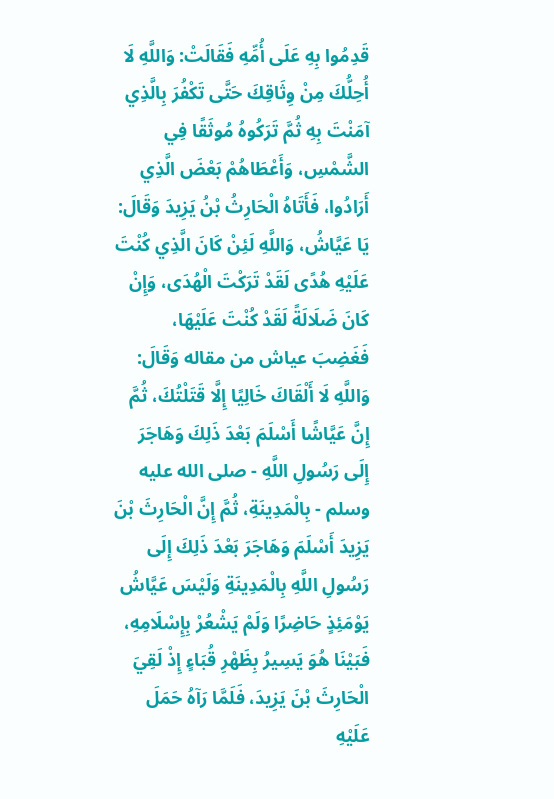قَدِمُوا بِهِ عَلَى أُمِّهِ فَقَالَتْ: وَاللَّهِ لَا أُحِلُّكَ مِنْ وِثَاقِكَ حَتَّى تَكْفُرَ بِالَّذِي آمَنْتَ بِهِ ثُمَّ تَرَكُوهُ مُوثَقًا فِي الشَّمْسِ، وَأَعْطَاهُمْ بَعْضَ الَّذِي أَرَادُوا، فَأَتَاهُ الْحَارِثُ بْنُ يَزِيدَ وَقَالَ: يَا عَيَّاشُ، وَاللَّهِ لَئِنْ كَانَ الَّذِي كُنْتَ عَلَيْهِ هُدًى لَقَدْ تَرَكْتَ الْهُدَى، وَإِنْ كَانَ ضَلَالَةً لَقَدْ كُنْتَ عَلَيْهَا، فَغَضِبَ عياش من مقاله وَقَالَ: وَاللَّهِ لَا أَلْقَاكَ خَالِيًا إِلَّا قَتَلْتُكَ، ثُمَّ إِنَّ عَيَّاشًا أَسْلَمَ بَعْدَ ذَلِكَ وَهَاجَرَ إِلَى رَسُولِ اللَّهِ - صلى الله عليه وسلم - بِالْمَدِينَةِ، ثُمَّ إِنَّ الْحَارِثَ بْنَ يَزِيدَ أَسْلَمَ وَهَاجَرَ بَعْدَ ذَلِكَ إِلَى رَسُولِ اللَّهِ بِالْمَدِينَةِ وَلَيْسَ عَيَّاشُ يَوْمَئِذٍ حَاضِرًا وَلَمْ يَشْعُرْ بِإِسْلَامِهِ، فَبَيْنَا هُوَ يَسِيرُ بِظَهْرِ قُبَاءٍ إِذْ لَقِيَ الْحَارِثَ بْنَ يَزِيدَ، فَلَمَّا رَآهُ حَمَلَ عَلَيْهِ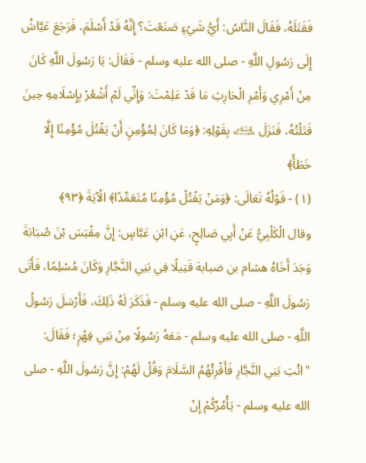فَقَتَلَهُ، فَقَالَ النَّاسُ: أَيُّ شَيْءٍ صَنَعْتَ؟ إِنَّهُ قَدْ أَسْلَمَ، فَرَجَعَ عَيَّاشُ إِلَى رَسُولِ اللَّهِ - صلى الله عليه وسلم - فَقَالَ: يَا رَسُولَ اللَّهِ كَانَ مِنْ أَمْرِي وَأَمْرِ الْحَارِثِ مَا قَدْ عَلِمْتَ: وَإِنِّي لَمْ أَشْعُرْ بِإِسْلَامِهِ حِينَ قَتَلْتُهُ، فَنَزَلَ ﵇ بِقَوْلِهِ: ﴿وَمَا كَانَ لِمُؤْمِنٍ أَنْ يَقْتُلَ مُؤْمِنًا إِلَّا خَطَأً﴾
(١) - قَوْلُهُ تَعَالَى: ﴿وَمَنْ يَقْتُلْ مُؤْمِنًا مُتَعَمِّدًا﴾ الْآيَةَ ﴿٩٣﴾
وقال الْكَلْبِيُّ عَنْ أَبِي صَالِحٍ، عَنِ ابْنِ عَبَّاسٍ: إِنَّ مِقْيَسَ بْنَ صُبَابَةَ وَجَدَ أَخَاهُ هشام بن ضبابة قَتِيلًا فِي بَنِي النَّجَّارِ وَكَانَ مُسْلِمًا، فَأَتَى رَسُولَ اللَّهِ - صلى الله عليه وسلم - فَذَكَرَ لَهُ ذَلِكَ، فَأَرْسَلَ رَسُولُ اللَّهِ - صلى الله عليه وسلم - مَعَهُ رَسُولًا مِنْ بَنِي فِهْرٍ؛ فَقَالَ: "ائْتِ بَنِي النَّجَّارِ فَأَقْرِئْهُمُ السَّلَامَ وَقُلْ لَهُمْ: إِنَّ رَسُولَ اللَّهِ - صلى الله عليه وسلم - يَأْمُرُكُمْ إِنْ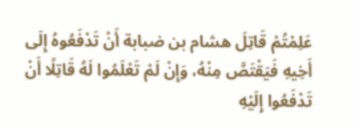عَلِمْتُمْ قَاتِلَ هشام بن ضبابة أَنْ تَدْفَعُوهُ إِلَى أَخِيهِ فَيَقْتَصَّ مِنْهُ، وَإِنْ لَمْ تَعْلَمُوا لَهُ قَاتِلًا أَنْ تَدْفَعُوا إِلَيْهِ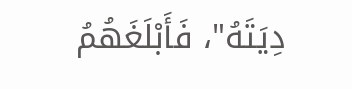دِيَتَهُ"، فَأَبْلَغَهُمُ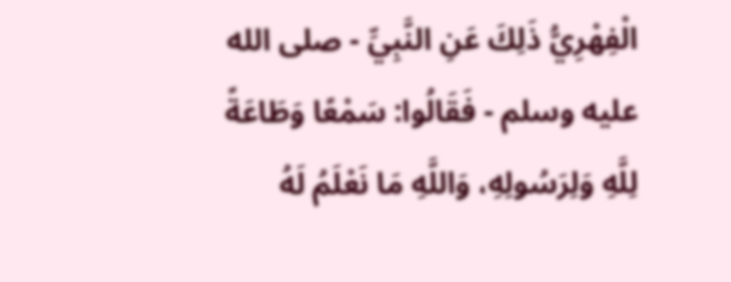الْفِهْرِيُّ ذَلِكَ عَنِ النَّبِيِّ - صلى الله عليه وسلم - فَقَالُوا: سَمْعًا وَطَاعَةً لِلَّهِ وَلِرَسُولِهِ، وَاللَّهِ مَا نَعْلَمُ لَهُ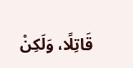قَاتِلًا، وَلَكِنْ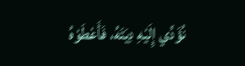نُؤَدِّي إِلَيْهِ دِيَتَهُ، فَأَعْطَوْهُ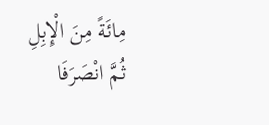مِائَةً مِنَ الْإِبِلِ ثُمَّ انْصَرَفَا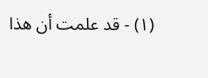(١) - قد علمت أن هذا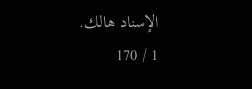الإسناد هالك.
1 / 170